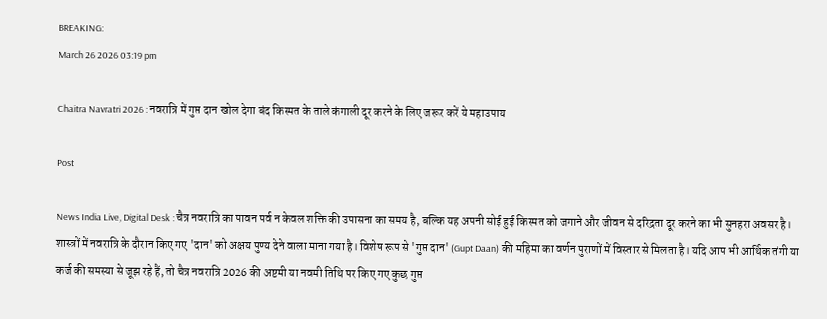BREAKING:
March 26 2026 03:19 pm

Chaitra Navratri 2026 : नवरात्रि में गुप्त दान खोल देगा बंद किस्मत के ताले कंगाली दूर करने के लिए जरूर करें ये महाउपाय

Post

News India Live, Digital Desk : चैत्र नवरात्रि का पावन पर्व न केवल शक्ति की उपासना का समय है, बल्कि यह अपनी सोई हुई किस्मत को जगाने और जीवन से दरिद्रता दूर करने का भी सुनहरा अवसर है। शास्त्रों में नवरात्रि के दौरान किए गए 'दान' को अक्षय पुण्य देने वाला माना गया है। विशेष रूप से 'गुप्त दान' (Gupt Daan) की महिमा का वर्णन पुराणों में विस्तार से मिलता है। यदि आप भी आर्थिक तंगी या कर्ज की समस्या से जूझ रहे हैं, तो चैत्र नवरात्रि 2026 की अष्टमी या नवमी तिथि पर किए गए कुछ गुप्त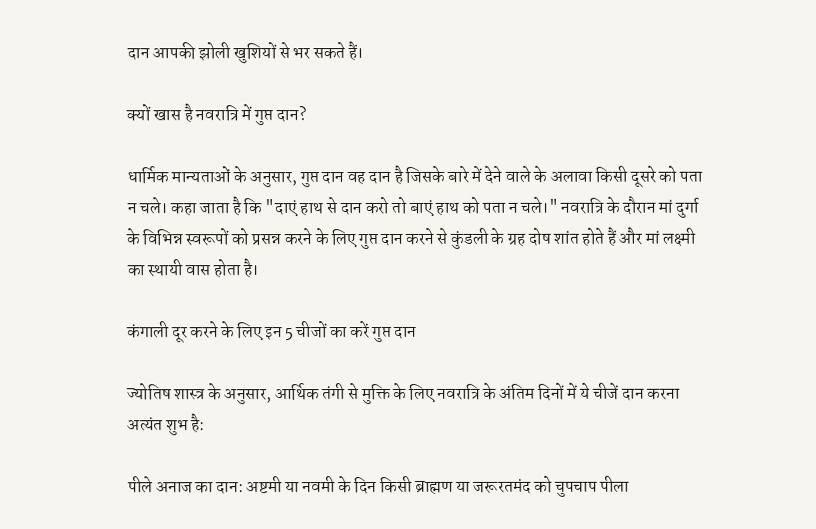दान आपकी झोली खुशियों से भर सकते हैं।

क्यों खास है नवरात्रि में गुप्त दान?

धार्मिक मान्यताओं के अनुसार, गुप्त दान वह दान है जिसके बारे में देने वाले के अलावा किसी दूसरे को पता न चले। कहा जाता है कि "दाएं हाथ से दान करो तो बाएं हाथ को पता न चले।" नवरात्रि के दौरान मां दुर्गा के विभिन्न स्वरूपों को प्रसन्न करने के लिए गुप्त दान करने से कुंडली के ग्रह दोष शांत होते हैं और मां लक्ष्मी का स्थायी वास होता है।

कंगाली दूर करने के लिए इन 5 चीजों का करें गुप्त दान

ज्योतिष शास्त्र के अनुसार, आर्थिक तंगी से मुक्ति के लिए नवरात्रि के अंतिम दिनों में ये चीजें दान करना अत्यंत शुभ है:

पीले अनाज का दान: अष्टमी या नवमी के दिन किसी ब्राह्मण या जरूरतमंद को चुपचाप पीला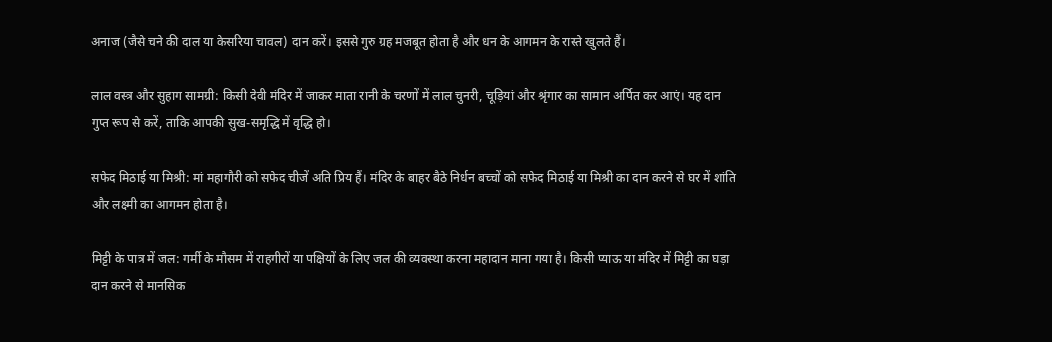अनाज (जैसे चने की दाल या केसरिया चावल) दान करें। इससे गुरु ग्रह मजबूत होता है और धन के आगमन के रास्ते खुलते हैं।

लाल वस्त्र और सुहाग सामग्री: किसी देवी मंदिर में जाकर माता रानी के चरणों में लाल चुनरी, चूड़ियां और श्रृंगार का सामान अर्पित कर आएं। यह दान गुप्त रूप से करें, ताकि आपकी सुख-समृद्धि में वृद्धि हो।

सफेद मिठाई या मिश्री: मां महागौरी को सफेद चीजें अति प्रिय हैं। मंदिर के बाहर बैठे निर्धन बच्चों को सफेद मिठाई या मिश्री का दान करने से घर में शांति और लक्ष्मी का आगमन होता है।

मिट्टी के पात्र में जल: गर्मी के मौसम में राहगीरों या पक्षियों के लिए जल की व्यवस्था करना महादान माना गया है। किसी प्याऊ या मंदिर में मिट्टी का घड़ा दान करने से मानसिक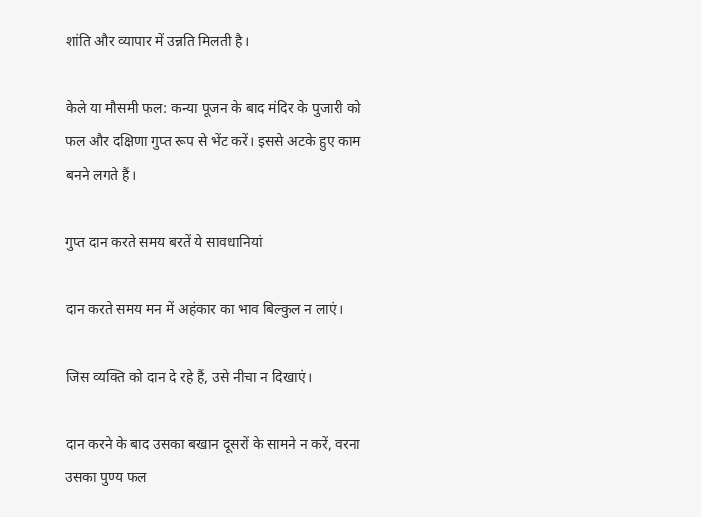शांति और व्यापार में उन्नति मिलती है।

केले या मौसमी फल: कन्या पूजन के बाद मंदिर के पुजारी को फल और दक्षिणा गुप्त रूप से भेंट करें। इससे अटके हुए काम बनने लगते हैं।

गुप्त दान करते समय बरतें ये सावधानियां

दान करते समय मन में अहंकार का भाव बिल्कुल न लाएं।

जिस व्यक्ति को दान दे रहे हैं, उसे नीचा न दिखाएं।

दान करने के बाद उसका बखान दूसरों के सामने न करें, वरना उसका पुण्य फल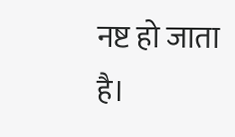नष्ट हो जाता है।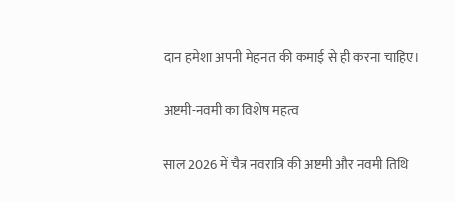दान हमेशा अपनी मेहनत की कमाई से ही करना चाहिए।

अष्टमी-नवमी का विशेष महत्व

साल 2026 में चैत्र नवरात्रि की अष्टमी और नवमी तिथि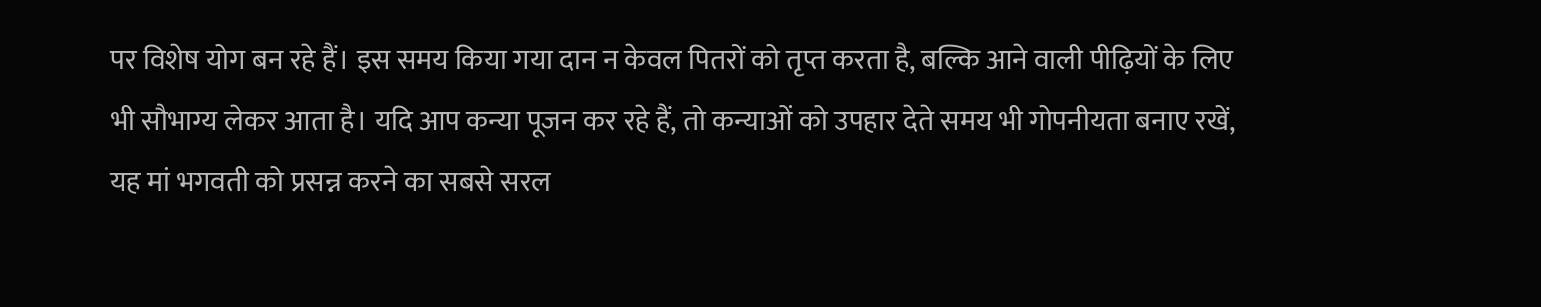पर विशेष योग बन रहे हैं। इस समय किया गया दान न केवल पितरों को तृप्त करता है, बल्कि आने वाली पीढ़ियों के लिए भी सौभाग्य लेकर आता है। यदि आप कन्या पूजन कर रहे हैं, तो कन्याओं को उपहार देते समय भी गोपनीयता बनाए रखें, यह मां भगवती को प्रसन्न करने का सबसे सरल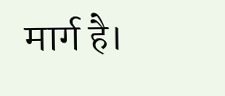मार्ग है।